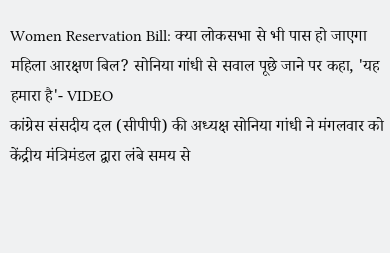Women Reservation Bill: क्या लोकसभा से भी पास हो जाएगा महिला आरक्षण बिल? सोनिया गांधी से सवाल पूछे जाने पर कहा, 'यह हमारा है'- VIDEO
कांग्रेस संसदीय दल (सीपीपी) की अध्यक्ष सोनिया गांधी ने मंगलवार को केंद्रीय मंत्रिमंडल द्वारा लंबे समय से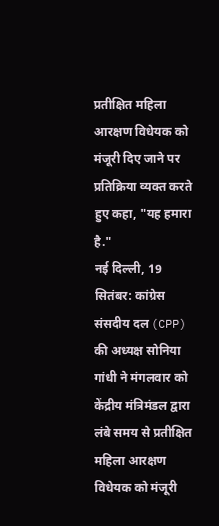प्रतीक्षित महिला आरक्षण विधेयक को मंजूरी दिए जाने पर प्रतिक्रिया व्यक्त करते हुए कहा, "यह हमारा है."
नई दिल्ली, 19 सितंबर: कांग्रेस संसदीय दल (CPP) की अध्यक्ष सोनिया गांधी ने मंगलवार को केंद्रीय मंत्रिमंडल द्वारा लंबे समय से प्रतीक्षित महिला आरक्षण विधेयक को मंजूरी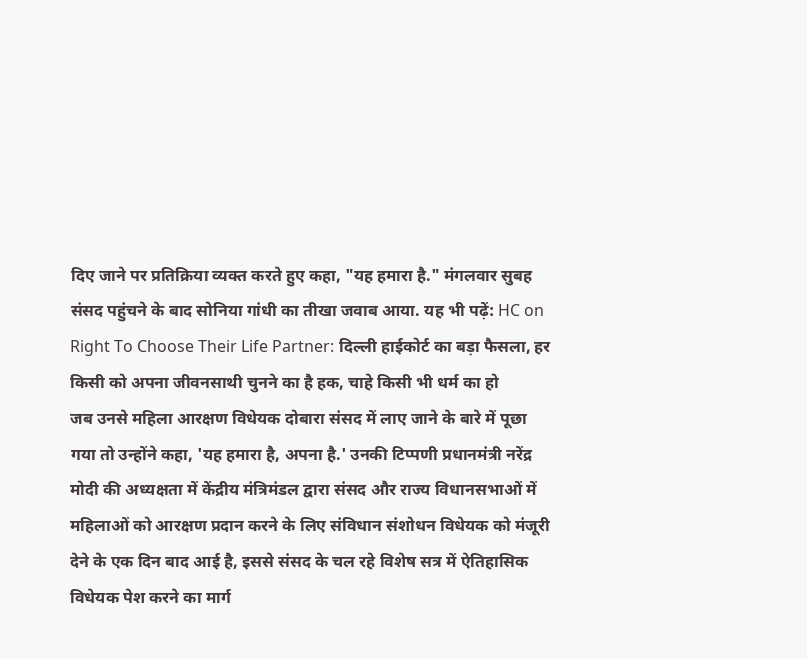दिए जाने पर प्रतिक्रिया व्यक्त करते हुए कहा, "यह हमारा है." मंगलवार सुबह संसद पहुंचने के बाद सोनिया गांधी का तीखा जवाब आया. यह भी पढ़ें: HC on Right To Choose Their Life Partner: दिल्ली हाईकोर्ट का बड़ा फैसला, हर किसी को अपना जीवनसाथी चुनने का है हक, चाहे किसी भी धर्म का हो
जब उनसे महिला आरक्षण विधेयक दोबारा संसद में लाए जाने के बारे में पूछा गया तो उन्होंने कहा, 'यह हमारा है, अपना है.' उनकी टिप्पणी प्रधानमंत्री नरेंद्र मोदी की अध्यक्षता में केंद्रीय मंत्रिमंडल द्वारा संसद और राज्य विधानसभाओं में महिलाओं को आरक्षण प्रदान करने के लिए संविधान संशोधन विधेयक को मंजूरी देने के एक दिन बाद आई है, इससे संसद के चल रहे विशेष सत्र में ऐतिहासिक विधेयक पेश करने का मार्ग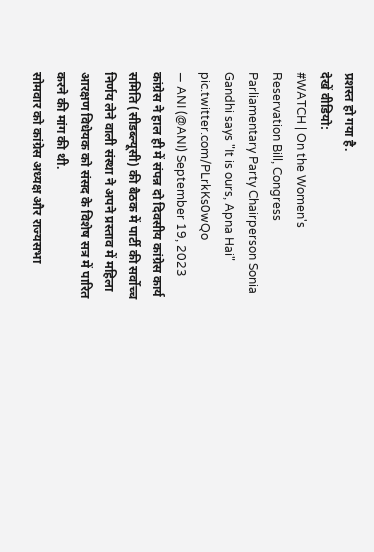प्रशस्त हो गया है.
देखें वीडियो:
#WATCH | On the Women's Reservation Bill, Congress Parliamentary Party Chairperson Sonia Gandhi says "It is ours, Apna Hai" pic.twitter.com/PLrkKs0wQo
— ANI (@ANI) September 19, 2023
कांग्रेस ने हाल ही में संपन्न दो दिवसीय कांग्रेस कार्य समिति (सीडब्ल्यूसी) की बैठक में पार्टी की सर्वोच्च निर्णय लेने वाली संस्था ने अपने प्रस्ताव में महिला आरक्षण विधेयक को संसद के विशेष सत्र में पारित करने की मांग की थी.
सोमवार को कांग्रेस अध्यक्ष और राज्यसभा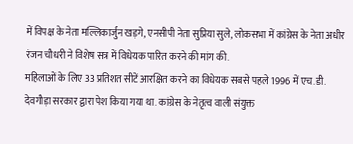में विपक्ष के नेता मल्लिकार्जुन खड़गे, एनसीपी नेता सुप्रिया सुले, लोकसभा में कांग्रेस के नेता अधीर रंजन चौधरी ने विशेष सत्र में विधेयक पारित करने की मांग की.
महिलाओं के लिए 33 प्रतिशत सीटें आरक्षित करने का विधेयक सबसे पहले 1996 में एच.डी. देवगौड़ा सरकार द्वारा पेश किया गया था. कांग्रेस के नेतृत्व वाली संयुक्त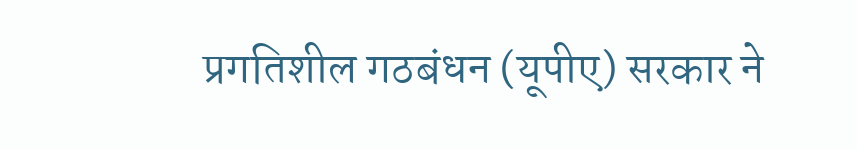प्रगतिशील गठबंधन (यूपीए) सरकार ने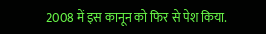2008 में इस कानून को फिर से पेश किया.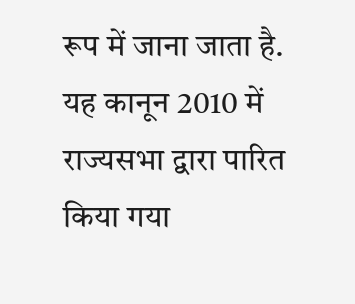रूप में जाना जाता है.
यह कानून 2010 में राज्यसभा द्वारा पारित किया गया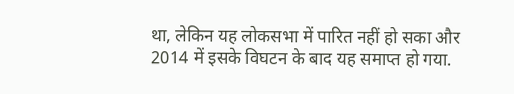था, लेकिन यह लोकसभा में पारित नहीं हो सका और 2014 में इसके विघटन के बाद यह समाप्त हो गया.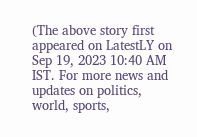(The above story first appeared on LatestLY on Sep 19, 2023 10:40 AM IST. For more news and updates on politics, world, sports,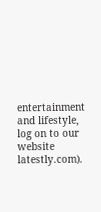entertainment and lifestyle, log on to our website latestly.com).